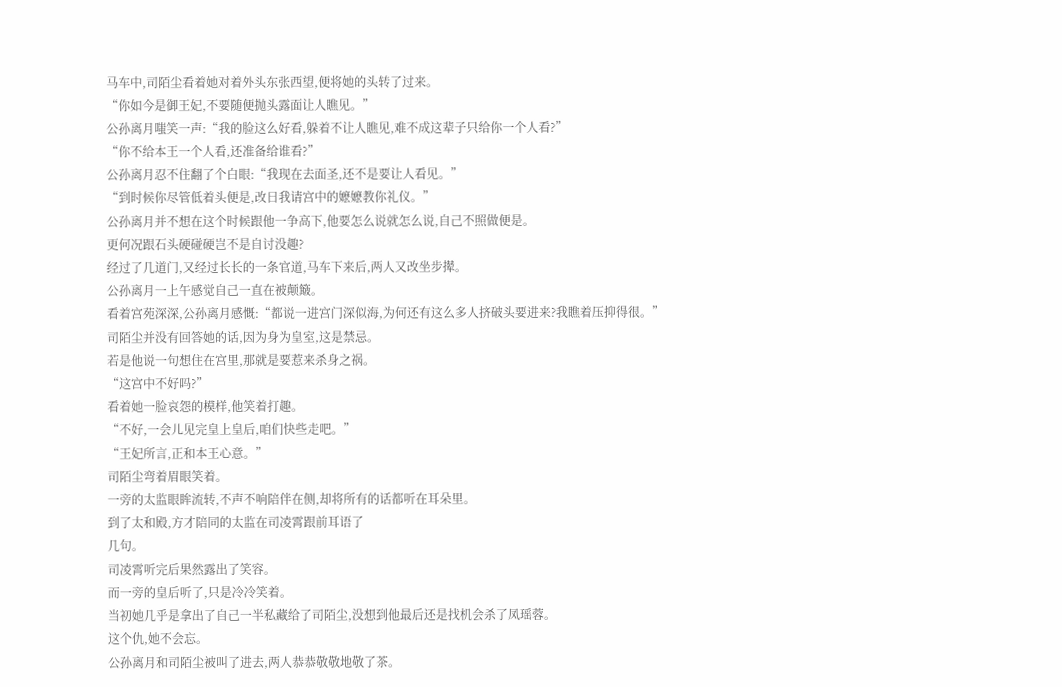马车中,司陌尘看着她对着外头东张西望,便将她的头转了过来。
“你如今是御王妃,不要随便抛头露面让人瞧见。”
公孙离月嗤笑一声:“我的脸这么好看,躲着不让人瞧见,难不成这辈子只给你一个人看?”
“你不给本王一个人看,还准备给谁看?”
公孙离月忍不住翻了个白眼:“我现在去面圣,还不是要让人看见。”
“到时候你尽管低着头便是,改日我请宫中的嬷嬷教你礼仪。”
公孙离月并不想在这个时候跟他一争高下,他要怎么说就怎么说,自己不照做便是。
更何况跟石头硬碰硬岂不是自讨没趣?
经过了几道门,又经过长长的一条官道,马车下来后,两人又改坐步撵。
公孙离月一上午感觉自己一直在被颠簸。
看着宫苑深深,公孙离月感慨:“都说一进宫门深似海,为何还有这么多人挤破头要进来?我瞧着压抑得很。”
司陌尘并没有回答她的话,因为身为皇室,这是禁忌。
若是他说一句想住在宫里,那就是要惹来杀身之祸。
“这宫中不好吗?”
看着她一脸哀怨的模样,他笑着打趣。
“不好,一会儿见完皇上皇后,咱们快些走吧。”
“王妃所言,正和本王心意。”
司陌尘弯着眉眼笑着。
一旁的太监眼眸流转,不声不响陪伴在侧,却将所有的话都听在耳朵里。
到了太和殿,方才陪同的太监在司凌霄跟前耳语了
几句。
司凌霄听完后果然露出了笑容。
而一旁的皇后听了,只是冷冷笑着。
当初她几乎是拿出了自己一半私藏给了司陌尘,没想到他最后还是找机会杀了凤瑶蓉。
这个仇,她不会忘。
公孙离月和司陌尘被叫了进去,两人恭恭敬敬地敬了茶。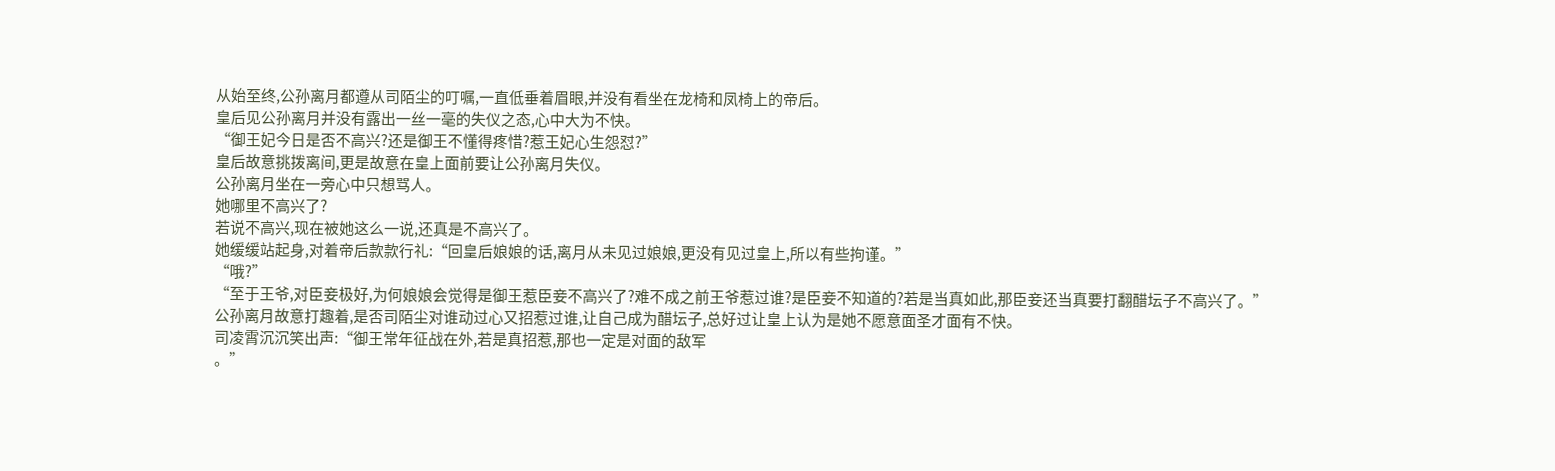从始至终,公孙离月都遵从司陌尘的叮嘱,一直低垂着眉眼,并没有看坐在龙椅和凤椅上的帝后。
皇后见公孙离月并没有露出一丝一毫的失仪之态,心中大为不快。
“御王妃今日是否不高兴?还是御王不懂得疼惜?惹王妃心生怨怼?”
皇后故意挑拨离间,更是故意在皇上面前要让公孙离月失仪。
公孙离月坐在一旁心中只想骂人。
她哪里不高兴了?
若说不高兴,现在被她这么一说,还真是不高兴了。
她缓缓站起身,对着帝后款款行礼:“回皇后娘娘的话,离月从未见过娘娘,更没有见过皇上,所以有些拘谨。”
“哦?”
“至于王爷,对臣妾极好,为何娘娘会觉得是御王惹臣妾不高兴了?难不成之前王爷惹过谁?是臣妾不知道的?若是当真如此,那臣妾还当真要打翻醋坛子不高兴了。”
公孙离月故意打趣着,是否司陌尘对谁动过心又招惹过谁,让自己成为醋坛子,总好过让皇上认为是她不愿意面圣才面有不快。
司凌霄沉沉笑出声:“御王常年征战在外,若是真招惹,那也一定是对面的敌军
。”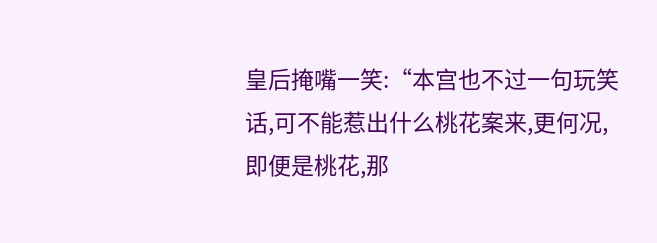皇后掩嘴一笑:“本宫也不过一句玩笑话,可不能惹出什么桃花案来,更何况,即便是桃花,那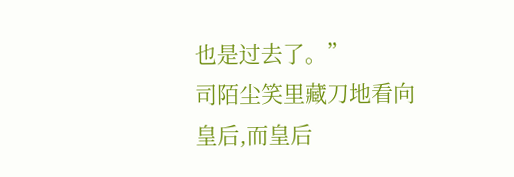也是过去了。”
司陌尘笑里藏刀地看向皇后,而皇后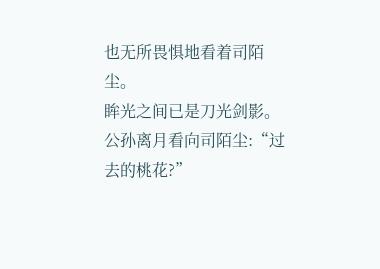也无所畏惧地看着司陌尘。
眸光之间已是刀光剑影。
公孙离月看向司陌尘:“过去的桃花?”